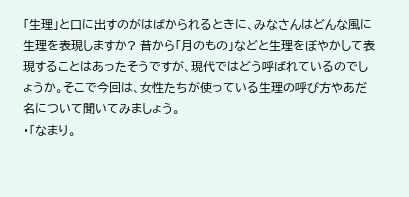「生理」と口に出すのがはばかられるときに、みなさんはどんな風に生理を表現しますか? 昔から「月のもの」などと生理をぼやかして表現することはあったそうですが、現代ではどう呼ばれているのでしょうか。そこで今回は、女性たちが使っている生理の呼び方やあだ名について聞いてみましょう。
・「なまり。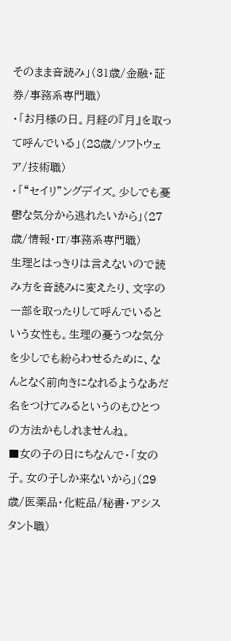そのまま音読み」(31歳/金融・証券/事務系専門職)
・「お月様の日。月経の『月』を取って呼んでいる」(28歳/ソフトウェア/技術職)
・「“セイリ”ングデイズ。少しでも憂鬱な気分から逃れたいから」(27歳/情報・IT/事務系専門職)
生理とはっきりは言えないので読み方を音読みに変えたり、文字の一部を取ったりして呼んでいるという女性も。生理の憂うつな気分を少しでも紛らわせるために、なんとなく前向きになれるようなあだ名をつけてみるというのもひとつの方法かもしれませんね。
■女の子の日にちなんで・「女の子。女の子しか来ないから」(29歳/医薬品・化粧品/秘書・アシスタント職)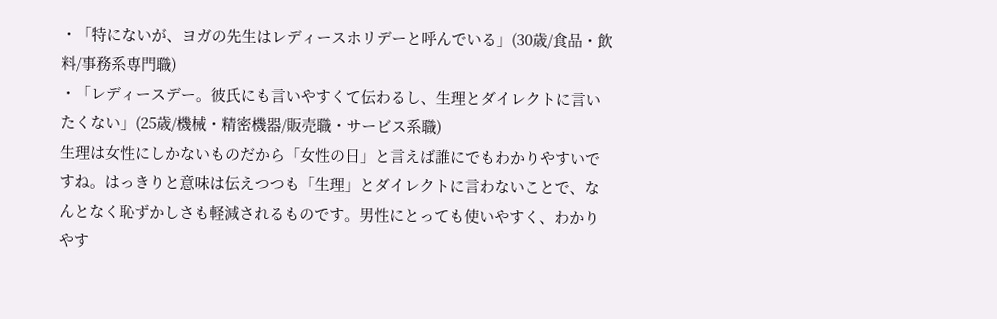・「特にないが、ヨガの先生はレディースホリデーと呼んでいる」(30歳/食品・飲料/事務系専門職)
・「レディースデー。彼氏にも言いやすくて伝わるし、生理とダイレクトに言いたくない」(25歳/機械・精密機器/販売職・サービス系職)
生理は女性にしかないものだから「女性の日」と言えば誰にでもわかりやすいですね。はっきりと意味は伝えつつも「生理」とダイレクトに言わないことで、なんとなく恥ずかしさも軽減されるものです。男性にとっても使いやすく、わかりやす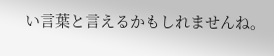い言葉と言えるかもしれませんね。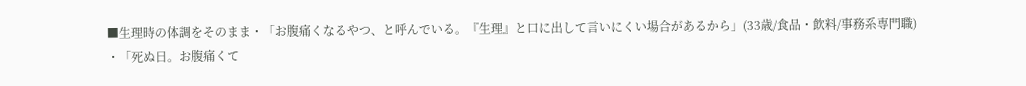■生理時の体調をそのまま・「お腹痛くなるやつ、と呼んでいる。『生理』と口に出して言いにくい場合があるから」(33歳/食品・飲料/事務系専門職)
・「死ぬ日。お腹痛くて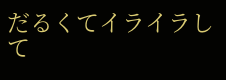だるくてイライラして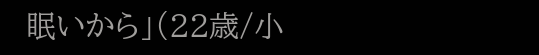眠いから」(22歳/小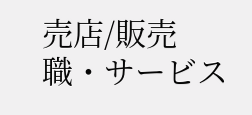売店/販売職・サービス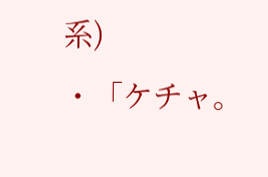系)
・「ケチャ。